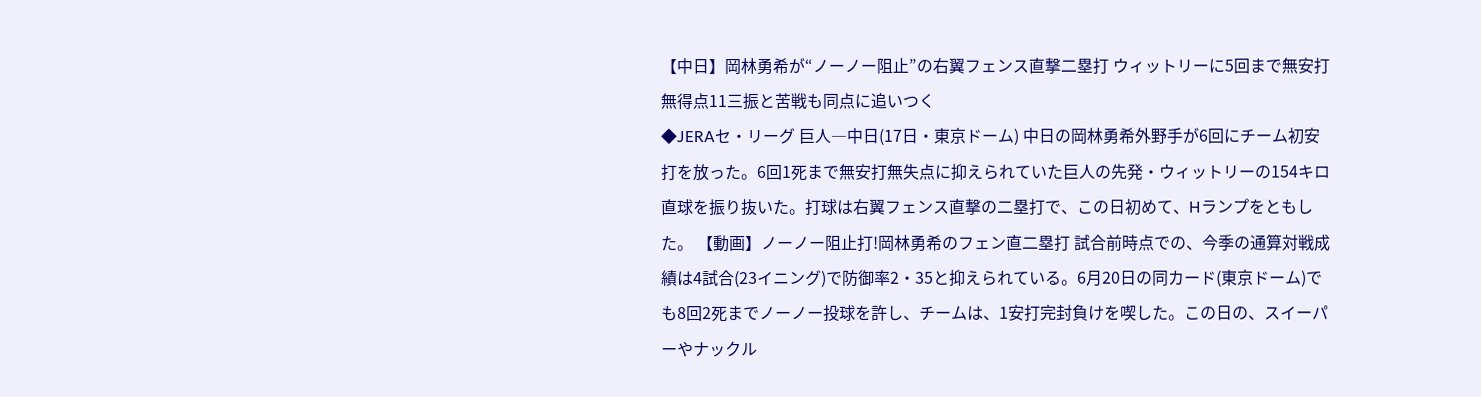【中日】岡林勇希が“ノーノー阻止”の右翼フェンス直撃二塁打 ウィットリーに5回まで無安打無得点11三振と苦戦も同点に追いつく
◆JERAセ・リーグ 巨人―中日(17日・東京ドーム) 中日の岡林勇希外野手が6回にチーム初安打を放った。6回1死まで無安打無失点に抑えられていた巨人の先発・ウィットリーの154キロ直球を振り抜いた。打球は右翼フェンス直撃の二塁打で、この日初めて、Hランプをともした。 【動画】ノーノー阻止打!岡林勇希のフェン直二塁打 試合前時点での、今季の通算対戦成績は4試合(23イニング)で防御率2・35と抑えられている。6月20日の同カード(東京ドーム)でも8回2死までノーノー投球を許し、チームは、1安打完封負けを喫した。この日の、スイーパーやナックル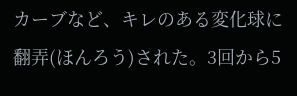カーブなど、キレのある変化球に翻弄(ほんろう)された。3回から5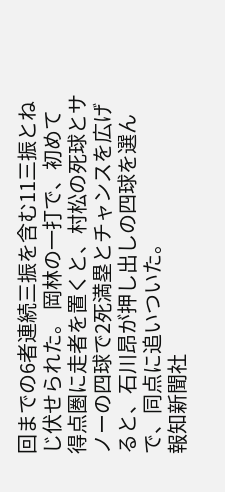回までの6者連続三振を含む11三振とねじ伏せられた。 岡林の一打で、初めて得点圏に走者を置くと、村松の死球とサノーの四球で2死満塁とチャンスを広げると、石川昂が押し出しの四球を選んで、同点に追いついた。
報知新聞社